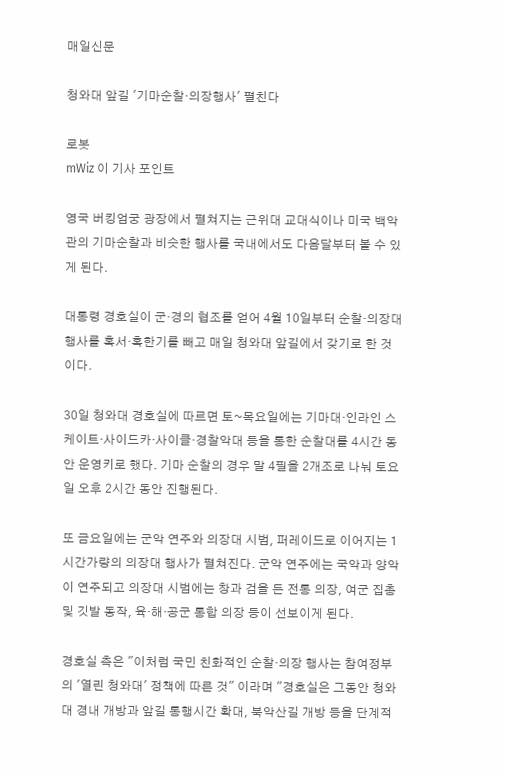매일신문

청와대 앞길 '기마순찰·의장행사' 펼친다

로봇
mWiz 이 기사 포인트

영국 버킹엄궁 광장에서 펼쳐지는 근위대 교대식이나 미국 백악관의 기마순찰과 비슷한 행사를 국내에서도 다음달부터 볼 수 있게 된다.

대통령 경호실이 군·경의 협조를 얻어 4월 10일부터 순찰·의장대 행사를 혹서·혹한기를 빼고 매일 청와대 앞길에서 갖기로 한 것이다.

30일 청와대 경호실에 따르면 토~목요일에는 기마대·인라인 스케이트·사이드카·사이클·경찰악대 등을 통한 순찰대를 4시간 동안 운영키로 했다. 기마 순찰의 경우 말 4필을 2개조로 나눠 토요일 오후 2시간 동안 진행된다.

또 금요일에는 군악 연주와 의장대 시범, 퍼레이드로 이어지는 1시간가량의 의장대 행사가 펼쳐진다. 군악 연주에는 국악과 양악이 연주되고 의장대 시범에는 창과 검을 든 전통 의장, 여군 집총 및 깃발 동작, 육·해·공군 통합 의장 등이 선보이게 된다.

경호실 측은 "이처럼 국민 친화적인 순찰·의장 행사는 참여정부의 '열린 청와대' 정책에 따른 것" 이라며 "경호실은 그동안 청와대 경내 개방과 앞길 통행시간 확대, 북악산길 개방 등을 단계적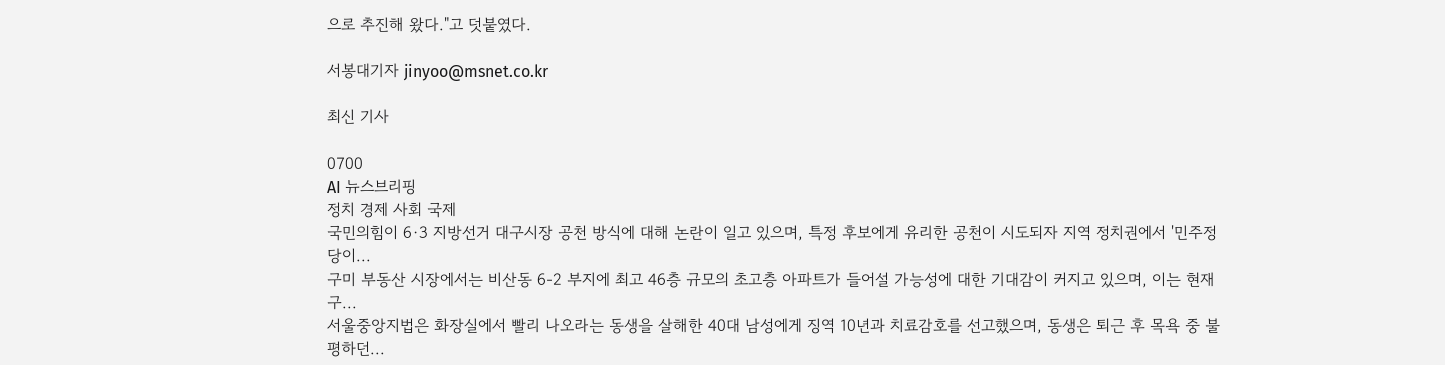으로 추진해 왔다."고 덧붙였다.

서봉대기자 jinyoo@msnet.co.kr

최신 기사

0700
AI 뉴스브리핑
정치 경제 사회 국제
국민의힘이 6·3 지방선거 대구시장 공천 방식에 대해 논란이 일고 있으며, 특정 후보에게 유리한 공천이 시도되자 지역 정치권에서 '민주정당이...
구미 부동산 시장에서는 비산동 6-2 부지에 최고 46층 규모의 초고층 아파트가 들어설 가능성에 대한 기대감이 커지고 있으며, 이는 현재 구...
서울중앙지법은 화장실에서 빨리 나오라는 동생을 살해한 40대 남성에게 징역 10년과 치료감호를 선고했으며, 동생은 퇴근 후 목욕 중 불평하던...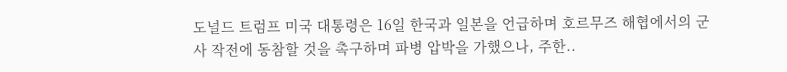도널드 트럼프 미국 대통령은 16일 한국과 일본을 언급하며 호르무즈 해협에서의 군사 작전에 동참할 것을 촉구하며 파병 압박을 가했으나, 주한..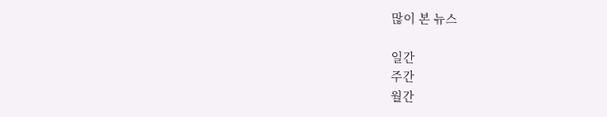많이 본 뉴스

일간
주간
월간